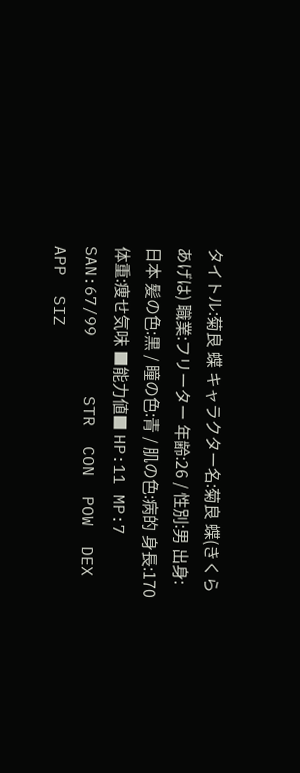タイトル:菊良 蝶 キャラクター名:菊良 蝶(きくら あげは) 職業:フリーター 年齢:26 / 性別:男 出身:日本 髪の色:黒 / 瞳の色:青 / 肌の色:病的 身長:170 体重:痩せ気味 ■能力値■ HP:11 MP:7 SAN:67/99      STR  CON  POW  DEX  APP  SIZ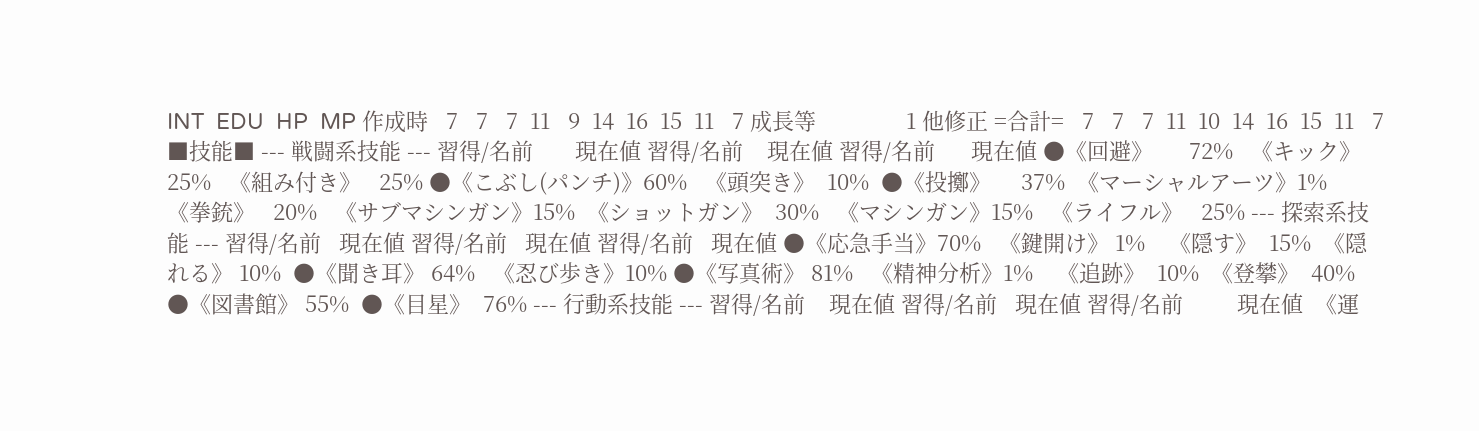INT  EDU  HP  MP 作成時   7   7   7  11   9  14  16  15  11   7 成長等               1 他修正 =合計=   7   7   7  11  10  14  16  15  11   7 ■技能■ --- 戦闘系技能 --- 習得/名前       現在値 習得/名前    現在値 習得/名前      現在値 ●《回避》      72%   《キック》  25%   《組み付き》   25% ●《こぶし(パンチ)》60%   《頭突き》  10%  ●《投擲》     37%  《マーシャルアーツ》1%    《拳銃》   20%   《サブマシンガン》15%  《ショットガン》  30%   《マシンガン》15%   《ライフル》   25% --- 探索系技能 --- 習得/名前   現在値 習得/名前   現在値 習得/名前   現在値 ●《応急手当》70%   《鍵開け》 1%    《隠す》  15%  《隠れる》 10%  ●《聞き耳》 64%   《忍び歩き》10% ●《写真術》 81%   《精神分析》1%    《追跡》  10%  《登攀》  40%  ●《図書館》 55%  ●《目星》  76% --- 行動系技能 --- 習得/名前    現在値 習得/名前   現在値 習得/名前         現在値  《運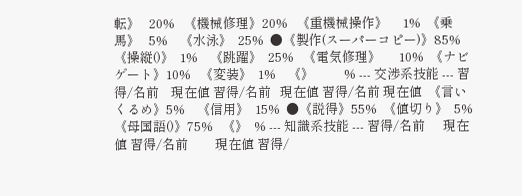転》   20%   《機械修理》20%   《重機械操作》     1%  《乗馬》   5%    《水泳》  25%  ●《製作(スーパーコピー)》85%  《操縦()》  1%    《跳躍》  25%   《電気修理》      10%  《ナビゲート》10%   《変装》  1%    《》          % --- 交渉系技能 --- 習得/名前    現在値 習得/名前   現在値 習得/名前 現在値  《言いくるめ》5%    《信用》  15%  ●《説得》55%  《値切り》  5%    《母国語()》75%   《》  % --- 知識系技能 --- 習得/名前      現在値 習得/名前         現在値 習得/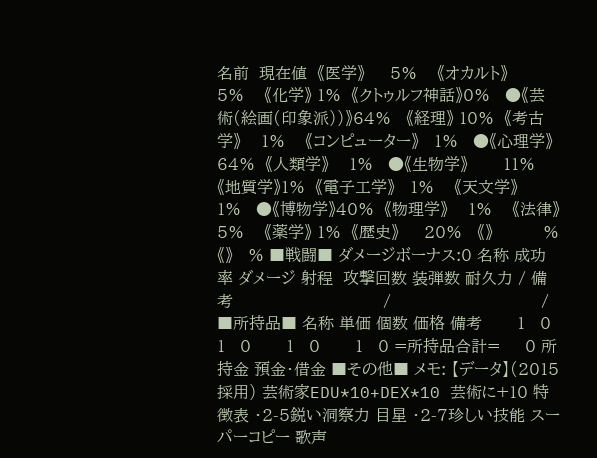名前  現在値  《医学》     5%    《オカルト》      5%    《化学》 1%  《クトゥルフ神話》0%   ●《芸術(絵画(印象派))》64%   《経理》 10%  《考古学》    1%    《コンピューター》   1%   ●《心理学》64%  《人類学》    1%   ●《生物学》       11%   《地質学》1%  《電子工学》   1%    《天文学》       1%   ●《博物学》40%  《物理学》    1%    《法律》        5%    《薬学》 1%  《歴史》     20%   《》          %    《》   % ■戦闘■ ダメージボーナス:0 名称 成功率 ダメージ 射程  攻撃回数 装弾数 耐久力 / 備考                              /                              / ■所持品■ 名称 単価 個数 価格 備考       1   0       1   0       1   0       1   0 =所持品合計=     0 所持金 預金・借金 ■その他■ メモ: 【データ】(2015採用) 芸術家EDU*10+DEX*10 芸術に+10 特徴表 ・2-5鋭い洞察力 目星 ・2-7珍しい技能 スーパーコピー 歌声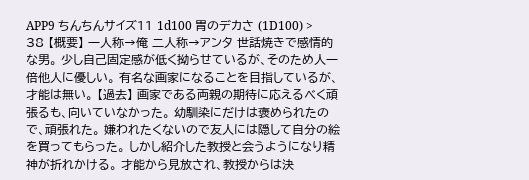APP9 ちんちんサイズ11 1d100 胃のデカさ (1D100) > 38 【概要】 一人称→俺 二人称→アンタ 世話焼きで感情的な男。 少し自己固定感が低く拗らせているが、そのため人一倍他人に優しい。 有名な画家になることを目指しているが、才能は無い。 【過去】 画家である両親の期待に応えるべく頑張るも、向いていなかった。 幼馴染にだけは褒められたので、頑張れた。 嫌われたくないので友人には隠して自分の絵を買ってもらった。 しかし紹介した教授と会うようになり精神が折れかける。 才能から見放され、教授からは決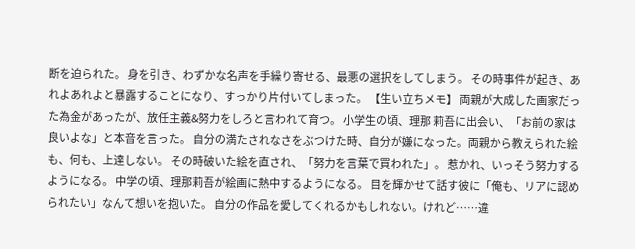断を迫られた。 身を引き、わずかな名声を手繰り寄せる、最悪の選択をしてしまう。 その時事件が起き、あれよあれよと暴露することになり、すっかり片付いてしまった。 【生い立ちメモ】 両親が大成した画家だった為金があったが、放任主義&努力をしろと言われて育つ。 小学生の頃、理那 莉吾に出会い、「お前の家は良いよな」と本音を言った。 自分の満たされなさをぶつけた時、自分が嫌になった。両親から教えられた絵も、何も、上達しない。 その時破いた絵を直され、「努力を言葉で買われた」。 惹かれ、いっそう努力するようになる。 中学の頃、理那莉吾が絵画に熱中するようになる。 目を輝かせて話す彼に「俺も、リアに認められたい」なんて想いを抱いた。 自分の作品を愛してくれるかもしれない。けれど……違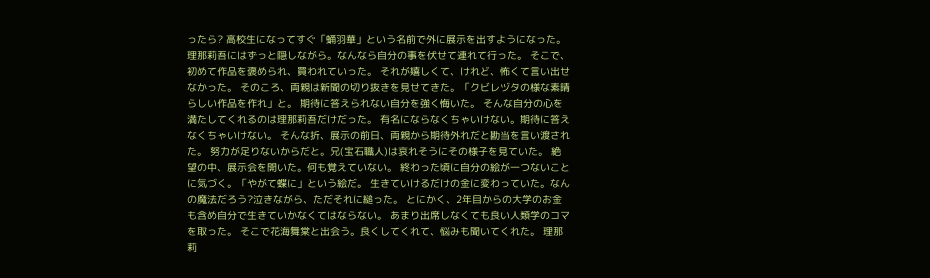ったら? 高校生になってすぐ「蛹羽華」という名前で外に展示を出すようになった。 理那莉吾にはずっと隠しながら。なんなら自分の事を伏せて連れて行った。 そこで、初めて作品を褒められ、買われていった。 それが嬉しくて、けれど、怖くて言い出せなかった。 そのころ、両親は新聞の切り抜きを見せてきた。「クビレヅタの様な素晴らしい作品を作れ」と。 期待に答えられない自分を強く悔いた。 そんな自分の心を満たしてくれるのは理那莉吾だけだった。 有名にならなくちゃいけない。期待に答えなくちゃいけない。 そんな折、展示の前日、両親から期待外れだと勘当を言い渡された。 努力が足りないからだと。兄(宝石職人)は哀れそうにその様子を見ていた。 絶望の中、展示会を開いた。何も覚えていない。 終わった頃に自分の絵が一つないことに気づく。「やがて蝶に」という絵だ。 生きていけるだけの金に変わっていた。なんの魔法だろう?泣きながら、ただそれに縋った。 とにかく、2年目からの大学のお金も含め自分で生きていかなくてはならない。 あまり出席しなくても良い人類学のコマを取った。 そこで花海舞棠と出会う。良くしてくれて、悩みも聞いてくれた。 理那莉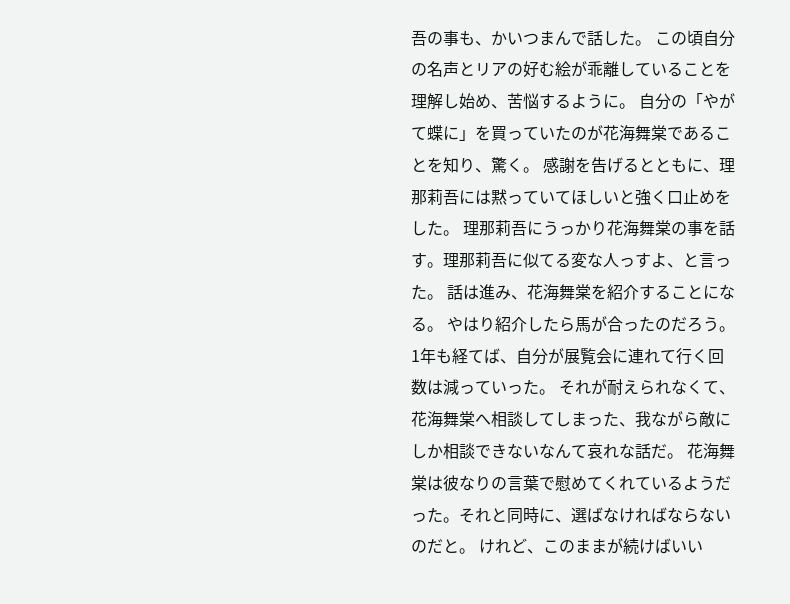吾の事も、かいつまんで話した。 この頃自分の名声とリアの好む絵が乖離していることを理解し始め、苦悩するように。 自分の「やがて蝶に」を買っていたのが花海舞棠であることを知り、驚く。 感謝を告げるとともに、理那莉吾には黙っていてほしいと強く口止めをした。 理那莉吾にうっかり花海舞棠の事を話す。理那莉吾に似てる変な人っすよ、と言った。 話は進み、花海舞棠を紹介することになる。 やはり紹介したら馬が合ったのだろう。 1年も経てば、自分が展覧会に連れて行く回数は減っていった。 それが耐えられなくて、花海舞棠へ相談してしまった、我ながら敵にしか相談できないなんて哀れな話だ。 花海舞棠は彼なりの言葉で慰めてくれているようだった。それと同時に、選ばなければならないのだと。 けれど、このままが続けばいい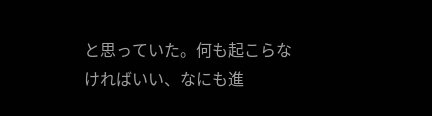と思っていた。何も起こらなければいい、なにも進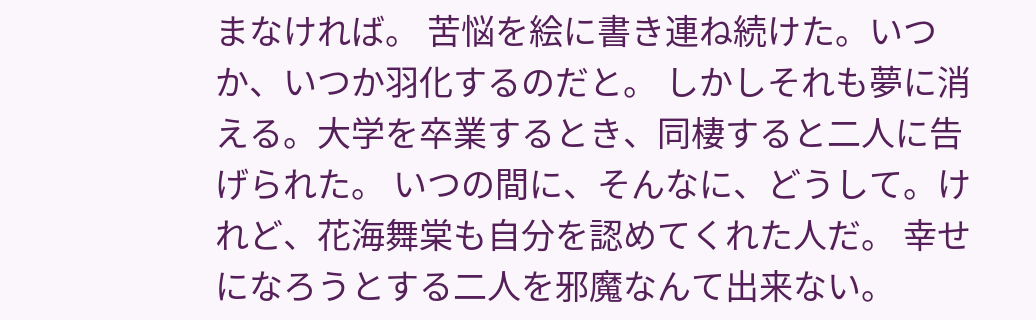まなければ。 苦悩を絵に書き連ね続けた。いつか、いつか羽化するのだと。 しかしそれも夢に消える。大学を卒業するとき、同棲すると二人に告げられた。 いつの間に、そんなに、どうして。けれど、花海舞棠も自分を認めてくれた人だ。 幸せになろうとする二人を邪魔なんて出来ない。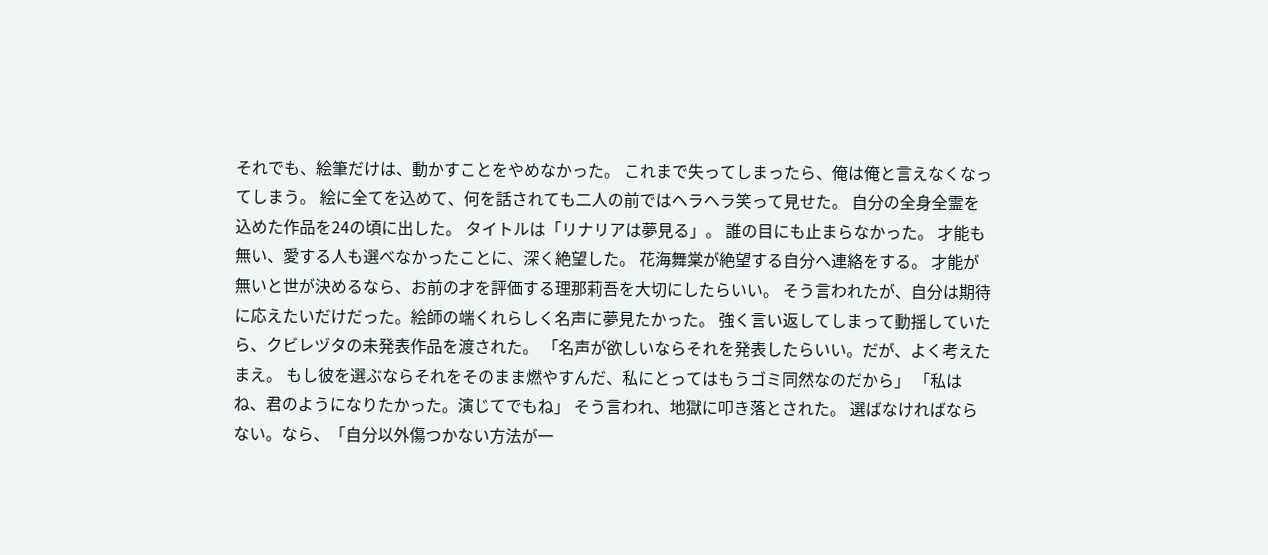それでも、絵筆だけは、動かすことをやめなかった。 これまで失ってしまったら、俺は俺と言えなくなってしまう。 絵に全てを込めて、何を話されても二人の前ではヘラヘラ笑って見せた。 自分の全身全霊を込めた作品を24の頃に出した。 タイトルは「リナリアは夢見る」。 誰の目にも止まらなかった。 才能も無い、愛する人も選べなかったことに、深く絶望した。 花海舞棠が絶望する自分へ連絡をする。 才能が無いと世が決めるなら、お前の才を評価する理那莉吾を大切にしたらいい。 そう言われたが、自分は期待に応えたいだけだった。絵師の端くれらしく名声に夢見たかった。 強く言い返してしまって動揺していたら、クビレヅタの未発表作品を渡された。 「名声が欲しいならそれを発表したらいい。だが、よく考えたまえ。 もし彼を選ぶならそれをそのまま燃やすんだ、私にとってはもうゴミ同然なのだから」 「私はね、君のようになりたかった。演じてでもね」 そう言われ、地獄に叩き落とされた。 選ばなければならない。なら、「自分以外傷つかない方法が一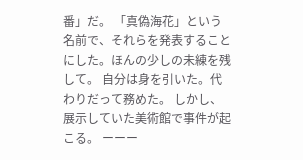番」だ。 「真偽海花」という名前で、それらを発表することにした。ほんの少しの未練を残して。 自分は身を引いた。代わりだって務めた。 しかし、展示していた美術館で事件が起こる。 ーーー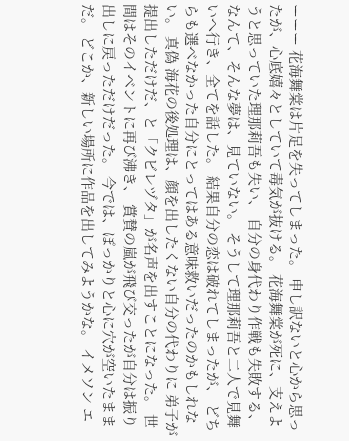ーーー 花海舞棠は片足を失ってしまった。 申し訳ないと心から思ったが、心底嬉々としていて毒気が抜ける。 花海舞棠が死に、支えようと思っていた理那莉吾も失い、 自分の身代わり作戦も失敗する、なんて、そんな夢は、見ていない。 そうして理那莉吾と二人で見舞いへ行き、全てを話した。 結果自分の恋は破れてしまったが、 どちらも選べなかった自分にとってはある意味救いだったのかもしれない。 真偽 海花の後処理は、顔を出したくない自分の代わりに 弟子が提出しただけだ、と「クビレヅタ」が名声を出すことになった。 世間はそのイベントに再び沸き、 賞賛の嵐が飛び交ったが自分は振り出しに戻っただけだった。 今では、ぽっかりと心に穴が空いたままだ。 どこか、新しい場所に作品を出してみようかな。 イメソン エ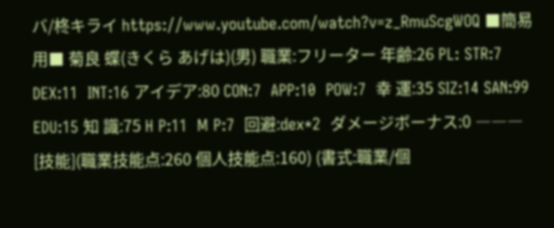バ/柊キライ https://www.youtube.com/watch?v=z_RmuScgWOQ ■簡易用■ 菊良 蝶(きくら あげは)(男) 職業:フリーター 年齢:26 PL: STR:7  DEX:11  INT:16 アイデア:80 CON:7  APP:10  POW:7  幸 運:35 SIZ:14 SAN:99 EDU:15 知 識:75 H P:11  M P:7  回避:dex*2  ダメージボーナス:0 ――― [技能](職業技能点:260 個人技能点:160) (書式:職業/個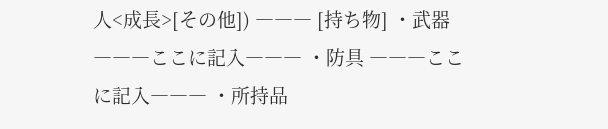人<成長>[その他]) ――― [持ち物] ・武器 ―――ここに記入――― ・防具 ―――ここに記入――― ・所持品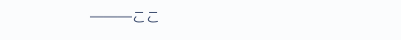―――ここ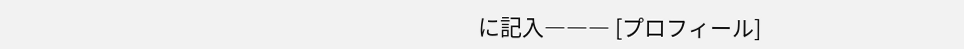に記入――― [プロフィール]